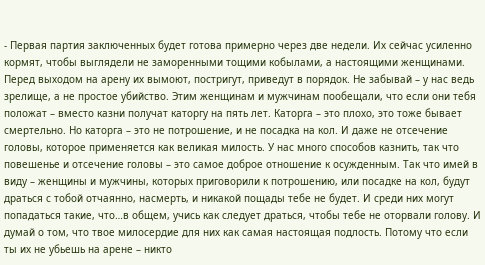- Первая партия заключенных будет готова примерно через две недели. Их сейчас усиленно кормят, чтобы выглядели не заморенными тощими кобылами, а настоящими женщинами. Перед выходом на арену их вымоют, постригут, приведут в порядок. Не забывай – у нас ведь зрелище, а не простое убийство. Этим женщинам и мужчинам пообещали, что если они тебя положат – вместо казни получат каторгу на пять лет. Каторга – это плохо, это тоже бывает смертельно. Но каторга – это не потрошение, и не посадка на кол. И даже не отсечение головы, которое применяется как великая милость. У нас много способов казнить, так что повешенье и отсечение головы – это самое доброе отношение к осужденным. Так что имей в виду – женщины и мужчины, которых приговорили к потрошению, или посадке на кол, будут драться с тобой отчаянно, насмерть, и никакой пощады тебе не будет. И среди них могут попадаться такие, что…в общем, учись как следует драться, чтобы тебе не оторвали голову. И думай о том, что твое милосердие для них как самая настоящая подлость. Потому что если ты их не убьешь на арене – никто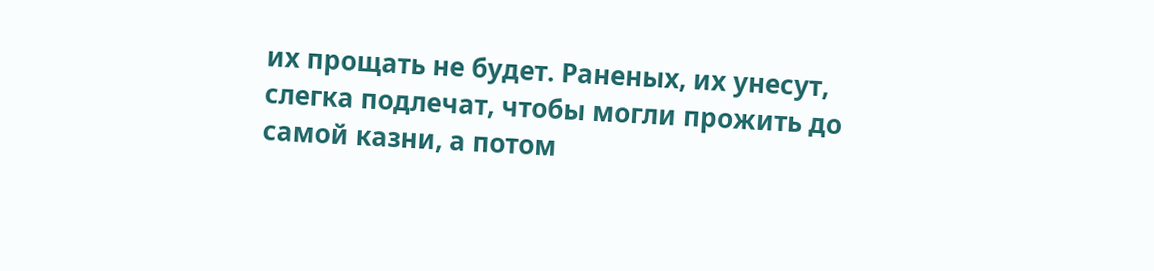их прощать не будет. Раненых, их унесут, слегка подлечат, чтобы могли прожить до самой казни, а потом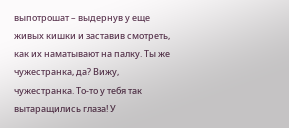выпотрошат – выдернув у еще живых кишки и заставив смотреть, как их наматывают на палку. Ты же чужестранка, да? Вижу, чужестранка. То-то у тебя так вытаращились глаза! У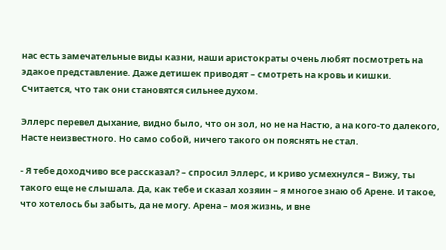нас есть замечательные виды казни, наши аристократы очень любят посмотреть на эдакое представление. Даже детишек приводят – смотреть на кровь и кишки. Считается, что так они становятся сильнее духом.

Эллерс перевел дыхание, видно было, что он зол, но не на Настю, а на кого-то далекого, Насте неизвестного. Но само собой, ничего такого он пояснять не стал.

- Я тебе доходчиво все рассказал? – спросил Эллерс, и криво усмехнулся – Вижу, ты такого еще не слышала. Да, как тебе и сказал хозяин – я многое знаю об Арене. И такое, что хотелось бы забыть, да не могу. Арена – моя жизнь, и вне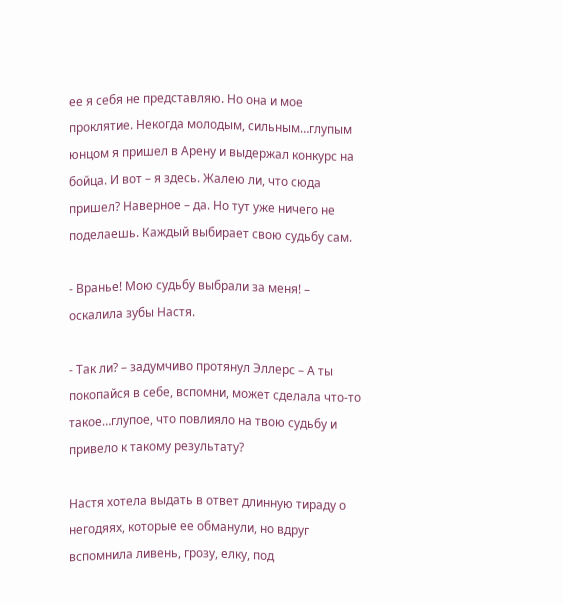ее я себя не представляю. Но она и мое проклятие. Некогда молодым, сильным…глупым юнцом я пришел в Арену и выдержал конкурс на бойца. И вот – я здесь. Жалею ли, что сюда пришел? Наверное – да. Но тут уже ничего не поделаешь. Каждый выбирает свою судьбу сам.

- Вранье! Мою судьбу выбрали за меня! – оскалила зубы Настя.

- Так ли? – задумчиво протянул Эллерс – А ты покопайся в себе, вспомни, может сделала что-то такое…глупое, что повлияло на твою судьбу и привело к такому результату?

Настя хотела выдать в ответ длинную тираду о негодяях, которые ее обманули, но вдруг вспомнила ливень, грозу, елку, под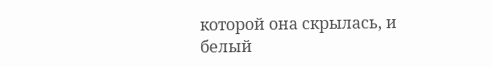которой она скрылась, и белый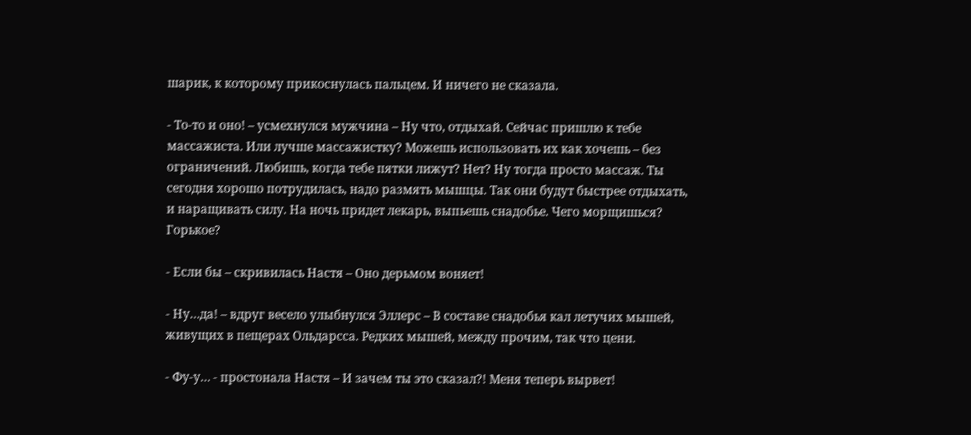шарик, к которому прикоснулась пальцем. И ничего не сказала.

- То-то и оно! – усмехнулся мужчина – Ну что, отдыхай. Сейчас пришлю к тебе массажиста. Или лучше массажистку? Можешь использовать их как хочешь – без ограничений. Любишь, когда тебе пятки лижут? Нет? Ну тогда просто массаж. Ты сегодня хорошо потрудилась, надо размять мышцы. Так они будут быстрее отдыхать, и наращивать силу. На ночь придет лекарь, выпьешь снадобье. Чего морщишься? Горькое?

- Если бы – скривилась Настя – Оно дерьмом воняет!

- Ну…да! – вдруг весело улыбнулся Эллерс – В составе снадобья кал летучих мышей, живущих в пещерах Ольдарсса. Редких мышей, между прочим, так что цени.

- Фу-у… - простонала Настя – И зачем ты это сказал?! Меня теперь вырвет!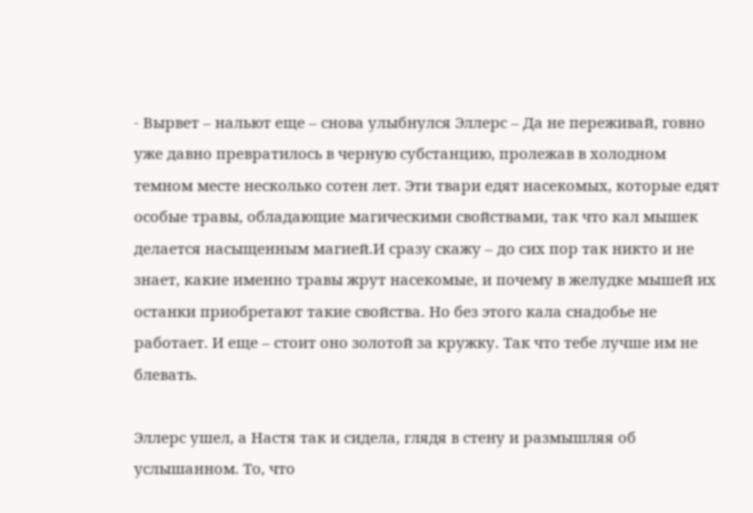- Вырвет – нальют еще – снова улыбнулся Эллерс – Да не переживай, говно уже давно превратилось в черную субстанцию, пролежав в холодном темном месте несколько сотен лет. Эти твари едят насекомых, которые едят особые травы, обладающие магическими свойствами, так что кал мышек делается насыщенным магией.И сразу скажу – до сих пор так никто и не знает, какие именно травы жрут насекомые, и почему в желудке мышей их останки приобретают такие свойства. Но без этого кала снадобье не работает. И еще – стоит оно золотой за кружку. Так что тебе лучше им не блевать.

Эллерс ушел, а Настя так и сидела, глядя в стену и размышляя об услышанном. То, что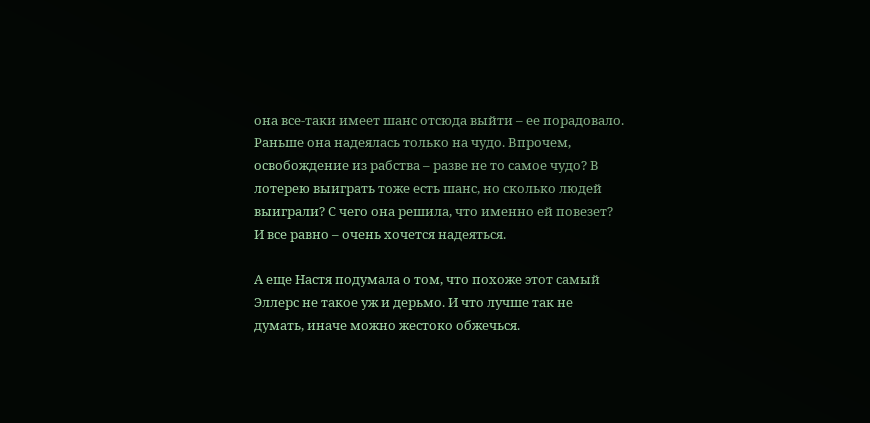она все-таки имеет шанс отсюда выйти – ее порадовало. Раньше она надеялась только на чудо. Впрочем, освобождение из рабства – разве не то самое чудо? В лотерею выиграть тоже есть шанс, но сколько людей выиграли? С чего она решила, что именно ей повезет? И все равно – очень хочется надеяться.

А еще Настя подумала о том, что похоже этот самый Эллерс не такое уж и дерьмо. И что лучше так не думать, иначе можно жестоко обжечься.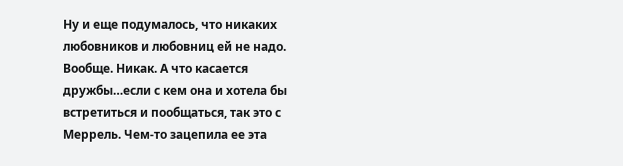Ну и еще подумалось, что никаких любовников и любовниц ей не надо. Вообще. Никак. А что касается дружбы…если с кем она и хотела бы встретиться и пообщаться, так это с Меррель. Чем-то зацепила ее эта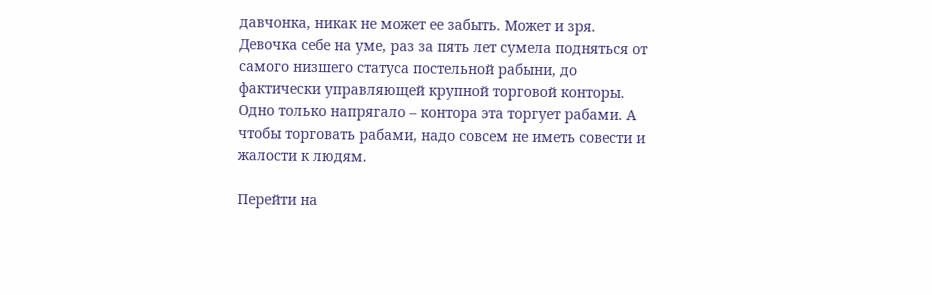давчонка, никак не может ее забыть. Может и зря. Девочка себе на уме, раз за пять лет сумела подняться от самого низшего статуса постельной рабыни, до фактически управляющей крупной торговой конторы. Одно только напрягало – контора эта торгует рабами. А чтобы торговать рабами, надо совсем не иметь совести и жалости к людям.

Перейти на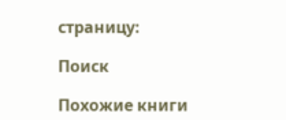страницу:

Поиск

Похожие книги